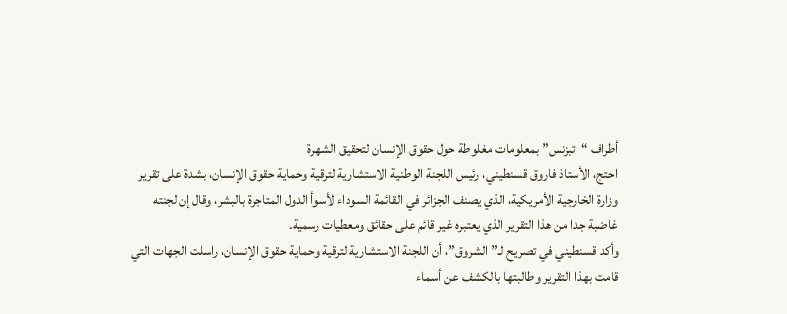أطراف “تبزنس” بمعلومات مغلوطة حول حقوق الإنسان لتحقيق الشهرة
احتج، الأستاذ فاروق قسنطيني، رئيس اللجنة الوطنية الاستشارية لترقية وحماية حقوق الإنسان، بشدة على تقرير وزارة الخارجية الأمريكية، الذي يصنف الجزائر في القائمة السوداء لأسوأ الدول المتاجرة بالبشر، وقال إن لجنته غاضبة جدا من هذا التقرير الذي يعتبره غير قائم على حقائق ومعطيات رسمية.
وأكد قسنطيني في تصريح لـ”الشروق”، أن اللجنة الاستشارية لترقية وحماية حقوق الإنسان، راسلت الجهات التي قامت بهذا التقرير وطالبتها بالكشف عن أسماء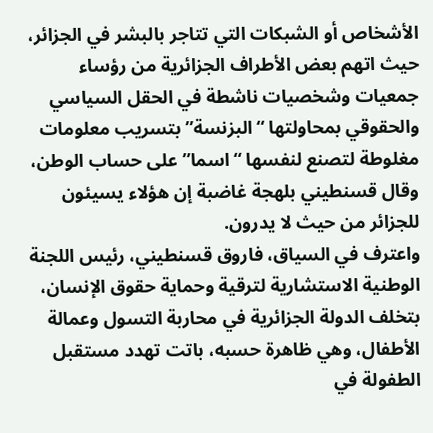الأشخاص أو الشبكات التي تتاجر بالبشر في الجزائر، حيث اتهم بعض الأطراف الجزائرية من رؤساء جمعيات وشخصيات ناشطة في الحقل السياسي والحقوقي بمحاولتها “البزنسة” بتسريب معلومات مغلوطة لتصنع لنفسها “اسما” على حساب الوطن، وقال قسنطيني بلهجة غاضبة إن هؤلاء يسيئون للجزائر من حيث لا يدرون.
واعترف في السياق، فاروق قسنطيني، رئيس اللجنة الوطنية الاستشارية لترقية وحماية حقوق الإنسان، بتخلف الدولة الجزائرية في محاربة التسول وعمالة الأطفال، وهي ظاهرة حسبه، باتت تهدد مستقبل الطفولة في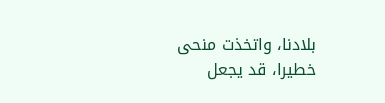بلادنا، واتخذت منحى خطيرا، قد يجعل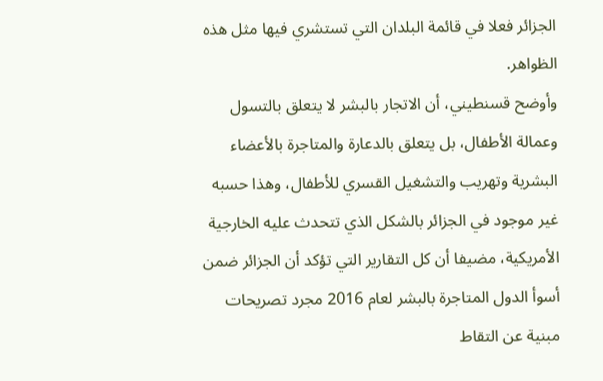الجزائر فعلا في قائمة البلدان التي تستشري فيها مثل هذه الظواهر.
وأوضح قسنطيني، أن الاتجار بالبشر لا يتعلق بالتسول وعمالة الأطفال، بل يتعلق بالدعارة والمتاجرة بالأعضاء البشرية وتهريب والتشغيل القسري للأطفال، وهذا حسبه غير موجود في الجزائر بالشكل الذي تتحدث عليه الخارجية الأمريكية، مضيفا أن كل التقارير التي تؤكد أن الجزائر ضمن أسوأ الدول المتاجرة بالبشر لعام 2016 مجرد تصريحات مبنية عن التقاط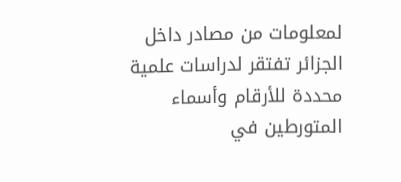لمعلومات من مصادر داخل الجزائر تفتقر لدراسات علمية محددة للأرقام وأسماء المتورطين في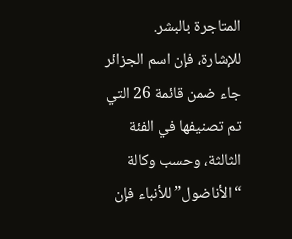المتاجرة بالبشر.
للإشارة، فإن اسم الجزائر جاء ضمن قائمة 26 التي تم تصنيفها في الفئة الثالثة، وحسب وكالة “الأناضول” للأنباء فإن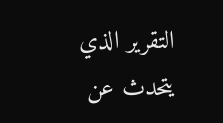التقرير الذي يتحدث عن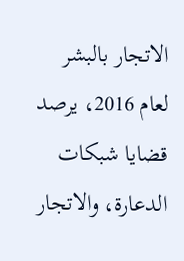الاتجار بالبشر لعام 2016، يرصد قضايا شبكات الدعارة، والاتجار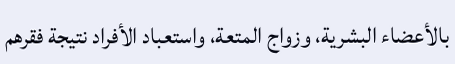بالأعضاء البشرية، وزواج المتعة، واستعباد الأفراد نتيجة فقرهم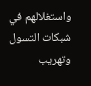واستغلالهم في شبكات التسول وتهريب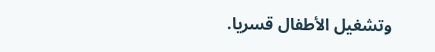وتشغيل الأطفال قسريا.